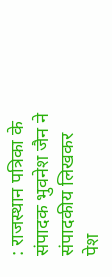: राजस्थान पत्रिका के संपादक भुवनेश जैन ने संपादकीय लिखकर पेश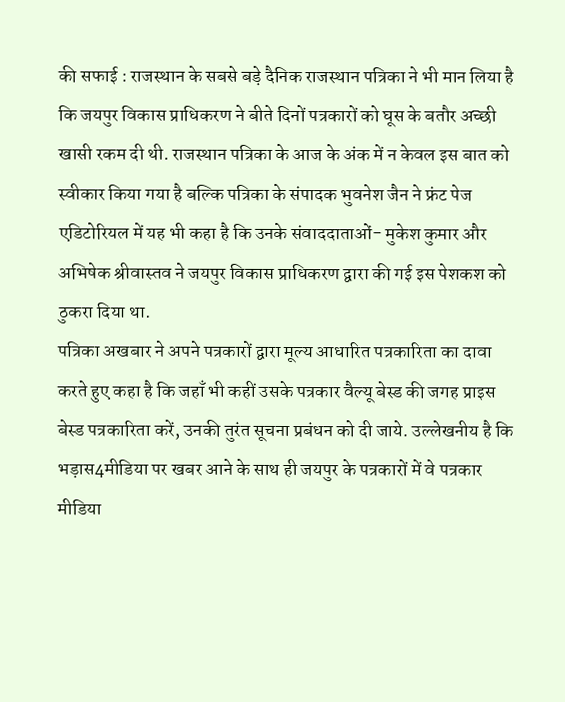की सफाई : राजस्थान के सबसे बड़े दैनिक राजस्थान पत्रिका ने भी मान लिया है कि जयपुर विकास प्राधिकरण ने बीते दिनों पत्रकारों को घूस के बतौर अच्छी खासी रकम दी थी. राजस्थान पत्रिका के आज के अंक में न केवल इस बात को स्वीकार किया गया है बल्कि पत्रिका के संपादक भुवनेश जैन ने फ्रंट पेज एडिटोरियल में यह भी कहा है कि उनके संवाददाताओं- मुकेश कुमार और अभिषेक श्रीवास्तव ने जयपुर विकास प्राधिकरण द्वारा की गई इस पेशकश को ठुकरा दिया था.
पत्रिका अखबार ने अपने पत्रकारों द्वारा मूल्य आधारित पत्रकारिता का दावा करते हुए कहा है कि जहाँ भी कहीं उसके पत्रकार वैल्यू बेस्ड की जगह प्राइस बेस्ड पत्रकारिता करें, उनकी तुरंत सूचना प्रबंधन को दी जाये. उल्लेखनीय है कि भड़ास4मीडिया पर खबर आने के साथ ही जयपुर के पत्रकारों में वे पत्रकार मीडिया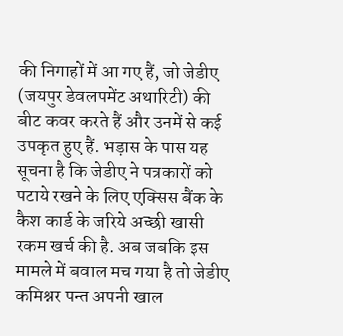की निगाहों में आ गए हैं, जो जेडीए (जयपुर डेवलपमेंट अथारिटी) की बीट कवर करते हैं और उनमें से कई उपकृत हुए हैं. भड़ास के पास यह सूचना है कि जेडीए ने पत्रकारों को पटाये रखने के लिए एक्सिस बैंक के कैश कार्ड के जरिये अच्छी खासी रकम खर्च की है. अब जबकि इस मामले में बवाल मच गया है तो जेडीए कमिश्नर पन्त अपनी खाल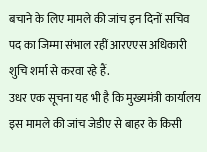बचाने के लिए मामले की जांच इन दिनों सचिव पद का जिम्मा संभाल रहीं आरएएस अधिकारी शुचि शर्मा से करवा रहे हैं.
उधर एक सूचना यह भी है कि मुख्यमंत्री कार्यालय इस मामले की जांच जेडीए से बाहर के किसी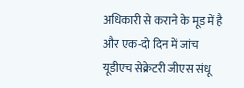अधिकारी से कराने के मूड में है और एक-दो दिन में जांच यूडीएच सेक्रेटरी जीएस संधू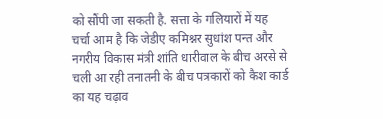को सौंपी जा सकती है. सत्ता के गलियारों में यह चर्चा आम है कि जेडीए कमिश्नर सुधांश पन्त और नगरीय विकास मंत्री शांति धारीवाल के बीच अरसे से चली आ रही तनातनी के बीच पत्रकारों को कैश कार्ड का यह चढ़ाव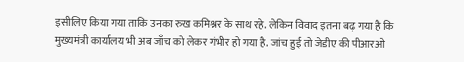इसीलिए किया गया ताकि उनका रुख कमिश्नर के साथ रहे. लेकिन विवाद इतना बढ़ गया है कि मुख्यमंत्री कार्यालय भी अब जाँच को लेकर गंभीर हो गया है. जांच हुई तो जेडीए की पीआरओ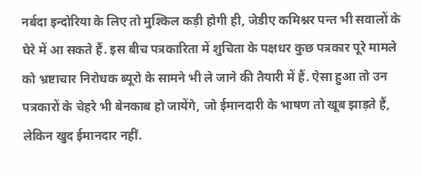नर्बदा इन्दोरिया के लिए तो मुश्किल कड़ी होगी ही, जेडीए कमिश्नर पन्त भी सवालों के घेरे में आ सकते हैं. इस बीच पत्रकारिता में शुचिता के पक्षधर कुछ पत्रकार पूरे मामले को भ्रष्टाचार निरोधक ब्यूरो के सामने भी ले जाने की तैयारी में हैं. ऐसा हुआ तो उन पत्रकारों के चेहरे भी बेनकाब हो जायेंगे, जो ईमानदारी के भाषण तो खूब झाड़ते हैं, लेकिन खुद ईमानदार नहीं.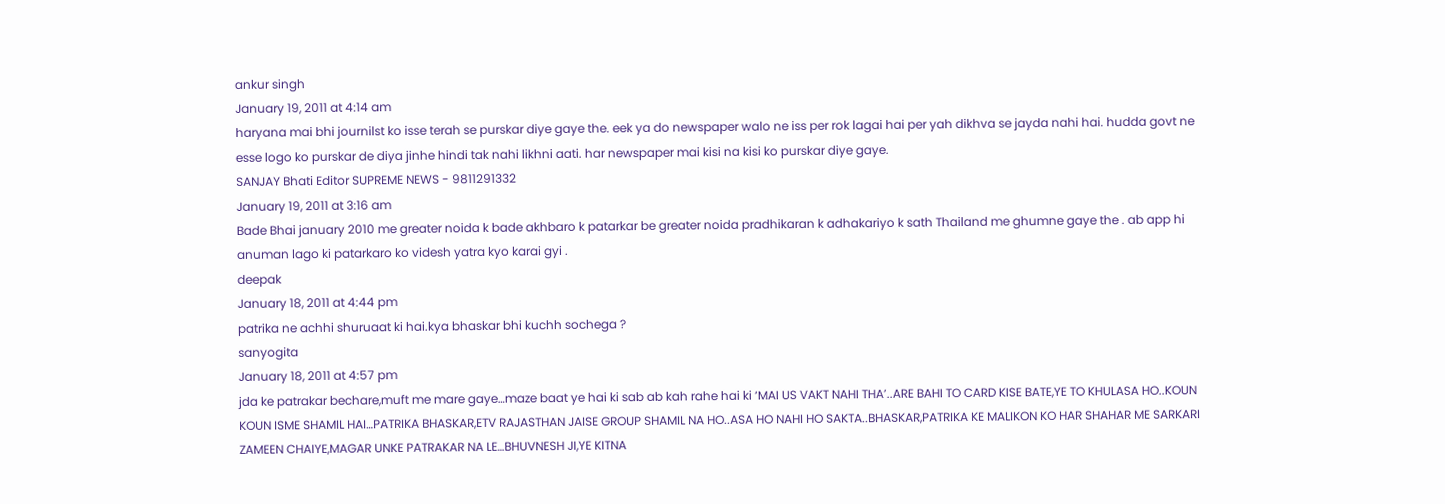ankur singh
January 19, 2011 at 4:14 am
haryana mai bhi journilst ko isse terah se purskar diye gaye the. eek ya do newspaper walo ne iss per rok lagai hai per yah dikhva se jayda nahi hai. hudda govt ne esse logo ko purskar de diya jinhe hindi tak nahi likhni aati. har newspaper mai kisi na kisi ko purskar diye gaye.
SANJAY Bhati Editor SUPREME NEWS - 9811291332
January 19, 2011 at 3:16 am
Bade Bhai january 2010 me greater noida k bade akhbaro k patarkar be greater noida pradhikaran k adhakariyo k sath Thailand me ghumne gaye the . ab app hi anuman lago ki patarkaro ko videsh yatra kyo karai gyi .
deepak
January 18, 2011 at 4:44 pm
patrika ne achhi shuruaat ki hai.kya bhaskar bhi kuchh sochega ?
sanyogita
January 18, 2011 at 4:57 pm
jda ke patrakar bechare,muft me mare gaye…maze baat ye hai ki sab ab kah rahe hai ki ‘MAI US VAKT NAHI THA’..ARE BAHI TO CARD KISE BATE,YE TO KHULASA HO..KOUN KOUN ISME SHAMIL HAI…PATRIKA BHASKAR,ETV RAJASTHAN JAISE GROUP SHAMIL NA HO..ASA HO NAHI HO SAKTA..BHASKAR,PATRIKA KE MALIKON KO HAR SHAHAR ME SARKARI ZAMEEN CHAIYE,MAGAR UNKE PATRAKAR NA LE…BHUVNESH JI,YE KITNA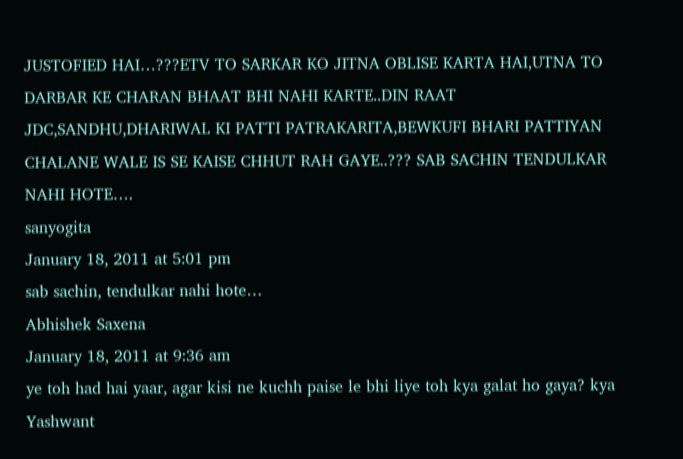JUSTOFIED HAI…???ETV TO SARKAR KO JITNA OBLISE KARTA HAI,UTNA TO DARBAR KE CHARAN BHAAT BHI NAHI KARTE..DIN RAAT JDC,SANDHU,DHARIWAL KI PATTI PATRAKARITA,BEWKUFI BHARI PATTIYAN CHALANE WALE IS SE KAISE CHHUT RAH GAYE..??? SAB SACHIN TENDULKAR NAHI HOTE….
sanyogita
January 18, 2011 at 5:01 pm
sab sachin, tendulkar nahi hote…
Abhishek Saxena
January 18, 2011 at 9:36 am
ye toh had hai yaar, agar kisi ne kuchh paise le bhi liye toh kya galat ho gaya? kya Yashwant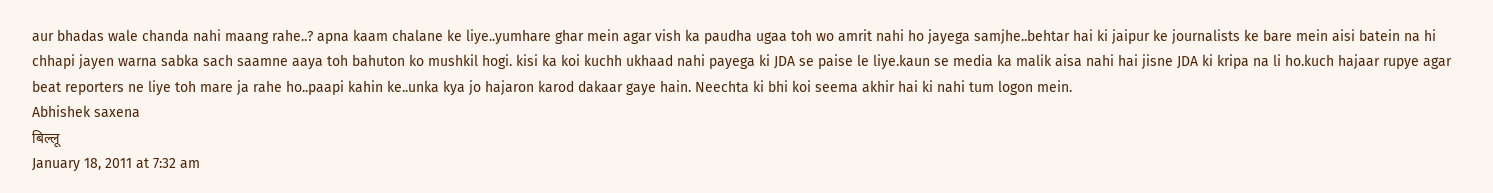aur bhadas wale chanda nahi maang rahe..? apna kaam chalane ke liye..yumhare ghar mein agar vish ka paudha ugaa toh wo amrit nahi ho jayega samjhe..behtar hai ki jaipur ke journalists ke bare mein aisi batein na hi chhapi jayen warna sabka sach saamne aaya toh bahuton ko mushkil hogi. kisi ka koi kuchh ukhaad nahi payega ki JDA se paise le liye.kaun se media ka malik aisa nahi hai jisne JDA ki kripa na li ho.kuch hajaar rupye agar beat reporters ne liye toh mare ja rahe ho..paapi kahin ke..unka kya jo hajaron karod dakaar gaye hain. Neechta ki bhi koi seema akhir hai ki nahi tum logon mein.
Abhishek saxena
बिल्लू
January 18, 2011 at 7:32 am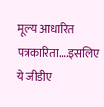मूल्य आधारित पत्रकारिता….इसलिए ये जीडीए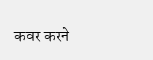कवर करने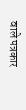वाले पत्रकार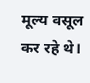मूल्य वसूल कर रहे थे।